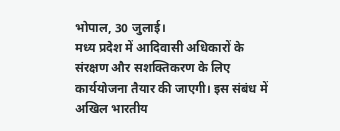भोपाल, 30 जुलाई।
मध्य प्रदेश में आदिवासी अधिकारों के संरक्षण और सशक्तिकरण के लिए कार्ययोजना तैयार की जाएगी। इस संबंध में अखिल भारतीय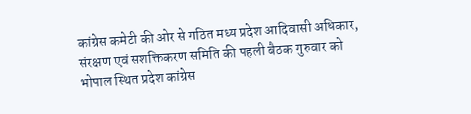कांग्रेस कमेटी की ओर से गठित मध्य प्रदेश आदिवासी अधिकार, संरक्षण एवं सशक्तिकरण समिति की पहली बैठक गुरुवार को भोपाल स्थित प्रदेश कांग्रेस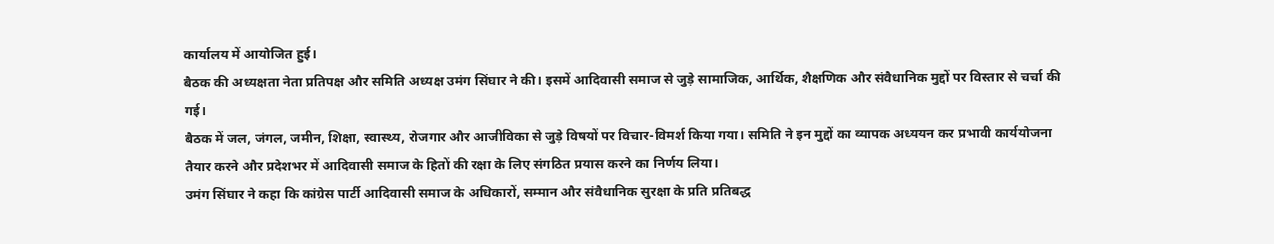कार्यालय में आयोजित हुई।
बैठक की अध्यक्षता नेता प्रतिपक्ष और समिति अध्यक्ष उमंग सिंघार ने की। इसमें आदिवासी समाज से जुड़े सामाजिक, आर्थिक, शैक्षणिक और संवैधानिक मुद्दों पर विस्तार से चर्चा की गई।
बैठक में जल, जंगल, जमीन, शिक्षा, स्वास्थ्य, रोजगार और आजीविका से जुड़े विषयों पर विचार-विमर्श किया गया। समिति ने इन मुद्दों का व्यापक अध्ययन कर प्रभावी कार्ययोजना तैयार करने और प्रदेशभर में आदिवासी समाज के हितों की रक्षा के लिए संगठित प्रयास करने का निर्णय लिया।
उमंग सिंघार ने कहा कि कांग्रेस पार्टी आदिवासी समाज के अधिकारों, सम्मान और संवैधानिक सुरक्षा के प्रति प्रतिबद्ध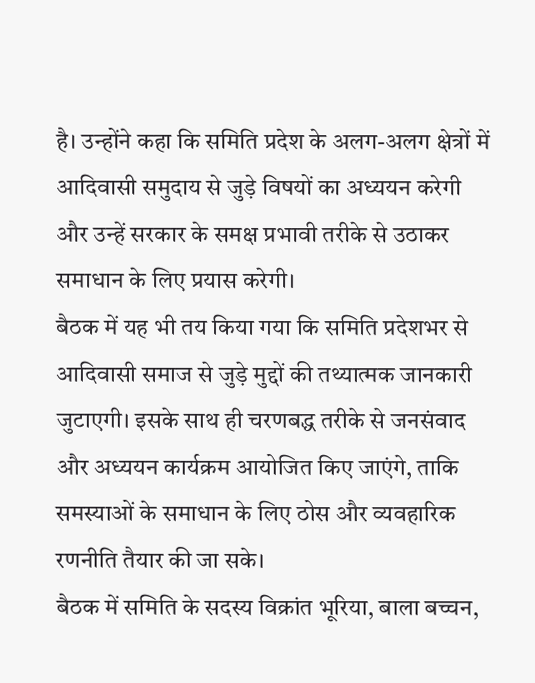है। उन्होंने कहा कि समिति प्रदेश के अलग-अलग क्षेत्रों में आदिवासी समुदाय से जुड़े विषयों का अध्ययन करेगी और उन्हें सरकार के समक्ष प्रभावी तरीके से उठाकर समाधान के लिए प्रयास करेगी।
बैठक में यह भी तय किया गया कि समिति प्रदेशभर से आदिवासी समाज से जुड़े मुद्दों की तथ्यात्मक जानकारी जुटाएगी। इसके साथ ही चरणबद्ध तरीके से जनसंवाद और अध्ययन कार्यक्रम आयोजित किए जाएंगे, ताकि समस्याओं के समाधान के लिए ठोस और व्यवहारिक रणनीति तैयार की जा सके।
बैठक में समिति के सदस्य विक्रांत भूरिया, बाला बच्चन,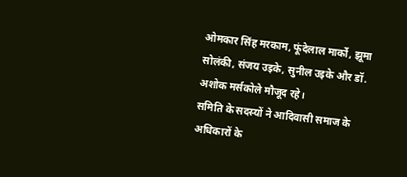ओमकार सिंह मरकाम, फूंदेलाल मार्को, झूमा सोलंकी, संजय उइके, सुनील उइके और डॉ. अशोक मर्सकोले मौजूद रहे।
समिति के सदस्यों ने आदिवासी समाज के अधिकारों के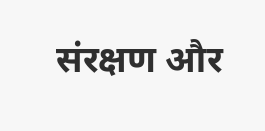संरक्षण और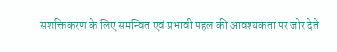सशक्तिकरण के लिए समन्वित एवं प्रभावी पहल की आवश्यकता पर जोर देते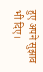हुए अपने सुझाव भी दिए।